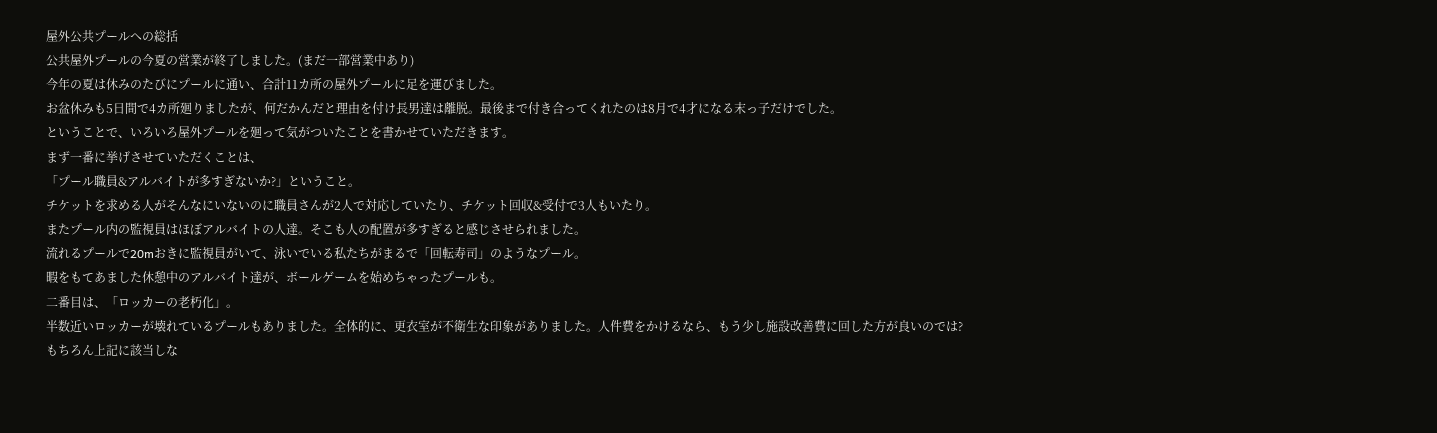屋外公共プールへの総括
公共屋外プールの今夏の営業が終了しました。(まだ一部営業中あり)
今年の夏は休みのたびにプールに通い、合計11カ所の屋外プールに足を運びました。
お盆休みも5日間で4カ所廻りましたが、何だかんだと理由を付け長男達は離脱。最後まで付き合ってくれたのは8月で4才になる末っ子だけでした。
ということで、いろいろ屋外プールを廻って気がついたことを書かせていただきます。
まず一番に挙げさせていただくことは、
「プール職員&アルバイトが多すぎないか?」ということ。
チケットを求める人がそんなにいないのに職員さんが2人で対応していたり、チケット回収&受付で3人もいたり。
またプール内の監視員はほぼアルバイトの人達。そこも人の配置が多すぎると感じさせられました。
流れるプールで20mおきに監視員がいて、泳いでいる私たちがまるで「回転寿司」のようなプール。
暇をもてあました休憩中のアルバイト達が、ボールゲームを始めちゃったプールも。
二番目は、「ロッカーの老朽化」。
半数近いロッカーが壊れているプールもありました。全体的に、更衣室が不衛生な印象がありました。人件費をかけるなら、もう少し施設改善費に回した方が良いのでは?
もちろん上記に該当しな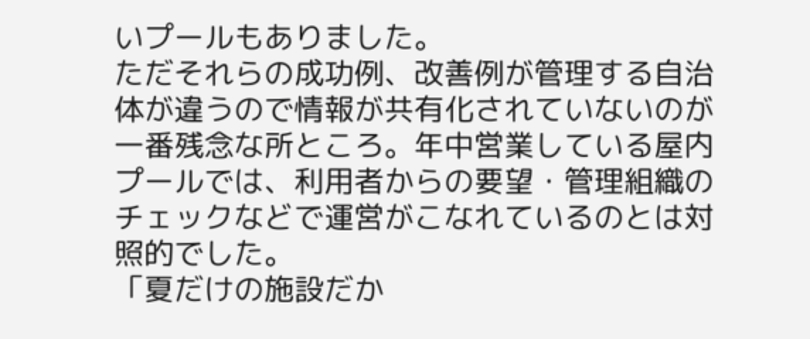いプールもありました。
ただそれらの成功例、改善例が管理する自治体が違うので情報が共有化されていないのが一番残念な所ところ。年中営業している屋内プールでは、利用者からの要望・管理組織のチェックなどで運営がこなれているのとは対照的でした。
「夏だけの施設だか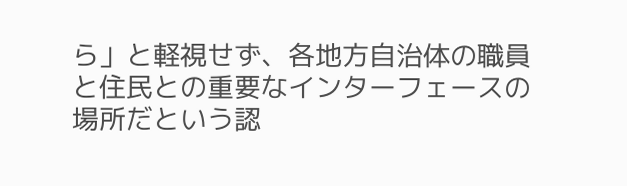ら」と軽視せず、各地方自治体の職員と住民との重要なインターフェースの場所だという認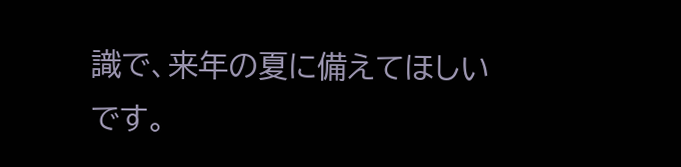識で、来年の夏に備えてほしいです。